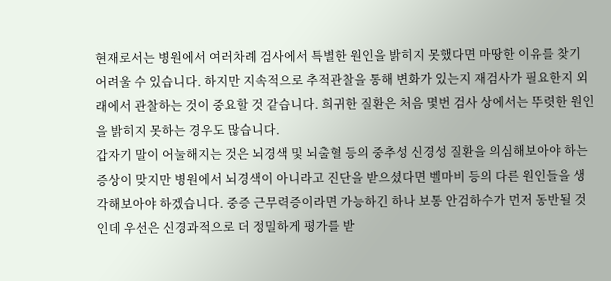현재로서는 병원에서 여러차례 검사에서 특별한 원인을 밝히지 못했다면 마땅한 이유를 찾기 어려울 수 있습니다. 하지만 지속적으로 추적관찰을 통해 변화가 있는지 재검사가 필요한지 외래에서 관찰하는 것이 중요할 것 같습니다. 희귀한 질환은 처음 몇번 검사 상에서는 뚜렷한 원인을 밝히지 못하는 경우도 많습니다.
갑자기 말이 어눌해지는 것은 뇌경색 및 뇌출혈 등의 중추성 신경성 질환을 의심해보아야 하는 증상이 맞지만 병원에서 뇌경색이 아니라고 진단을 받으셨다면 벨마비 등의 다른 원인들을 생각해보아야 하겠습니다. 중증 근무력증이라면 가능하긴 하나 보통 안검하수가 먼저 동반될 것인데 우선은 신경과적으로 더 정밀하게 평가를 받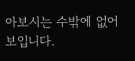아보시는 수밖에 없어 보입니다.